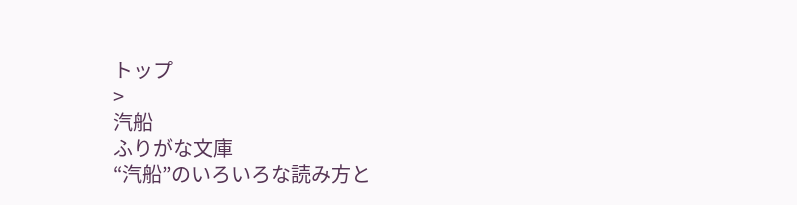トップ
>
汽船
ふりがな文庫
“汽船”のいろいろな読み方と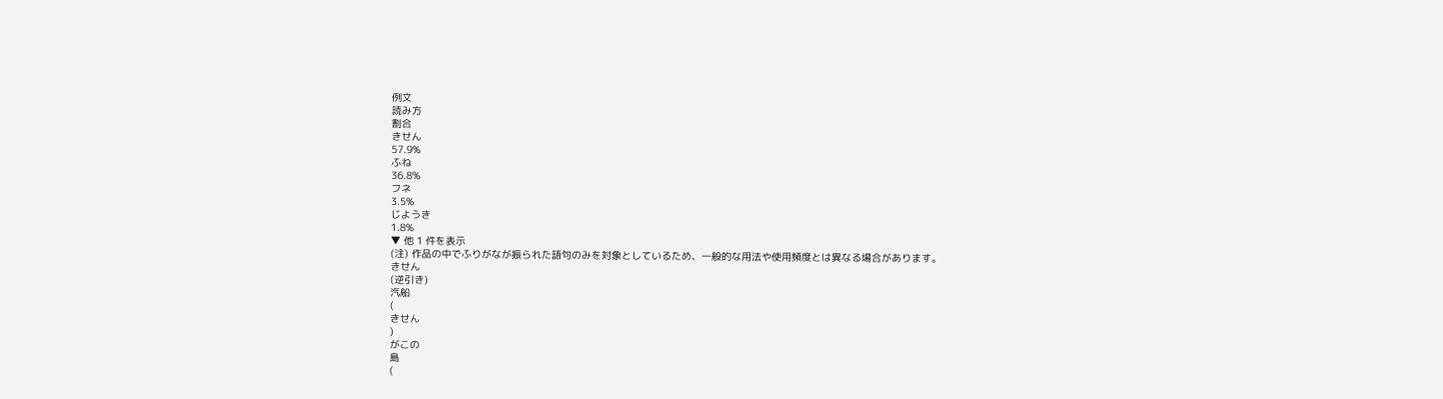例文
読み方
割合
きせん
57.9%
ふね
36.8%
フネ
3.5%
じようき
1.8%
▼ 他 1 件を表示
(注) 作品の中でふりがなが振られた語句のみを対象としているため、一般的な用法や使用頻度とは異なる場合があります。
きせん
(逆引き)
汽船
(
きせん
)
がこの
島
(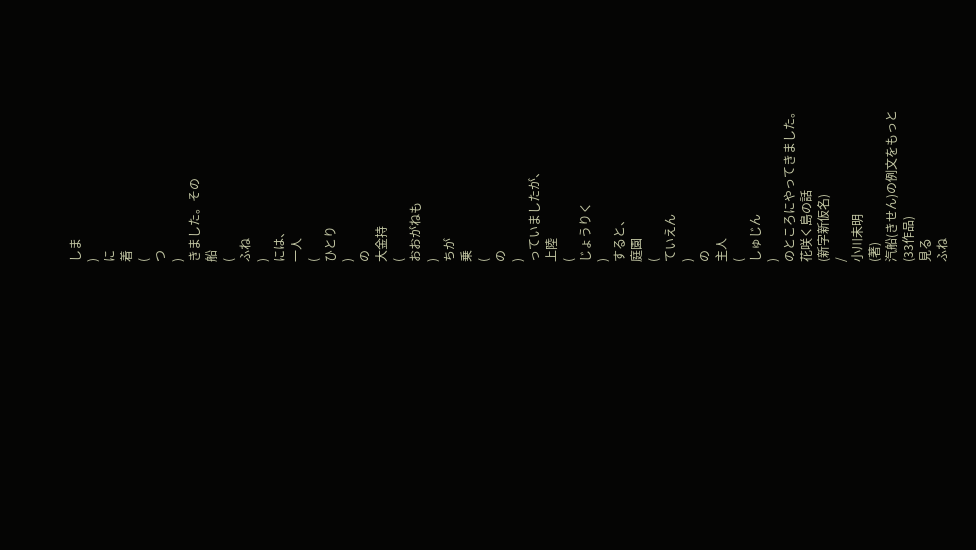しま
)
に
着
(
つ
)
きました。その
船
(
ふね
)
には、
一人
(
ひとり
)
の
大金持
(
おおがねも
)
ちが
乗
(
の
)
っていましたが、
上陸
(
じょうりく
)
すると、
庭園
(
ていえん
)
の
主人
(
しゅじん
)
のところにやってきました。
花咲く島の話
(新字新仮名)
/
小川未明
(著)
汽船(きせん)の例文をもっと
(33作品)
見る
ふね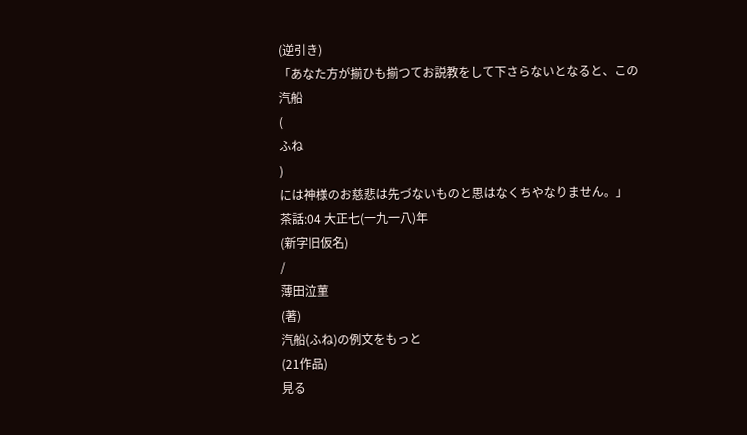(逆引き)
「あなた方が揃ひも揃つてお説教をして下さらないとなると、この
汽船
(
ふね
)
には神様のお慈悲は先づないものと思はなくちやなりません。」
茶話:04 大正七(一九一八)年
(新字旧仮名)
/
薄田泣菫
(著)
汽船(ふね)の例文をもっと
(21作品)
見る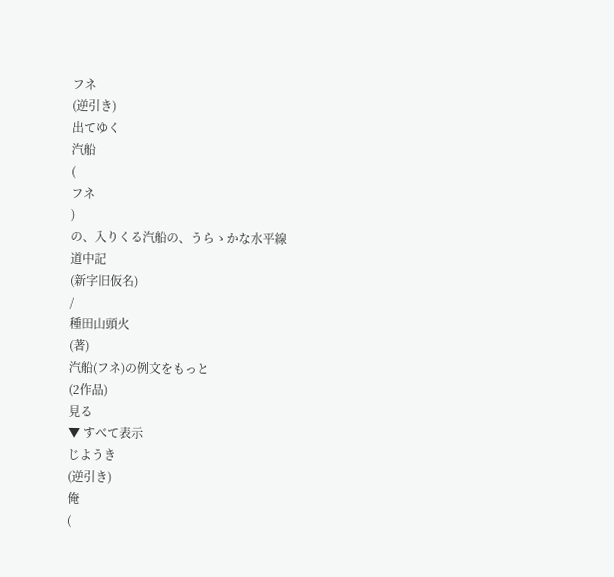フネ
(逆引き)
出てゆく
汽船
(
フネ
)
の、入りくる汽船の、うらゝかな水平線
道中記
(新字旧仮名)
/
種田山頭火
(著)
汽船(フネ)の例文をもっと
(2作品)
見る
▼ すべて表示
じようき
(逆引き)
俺
(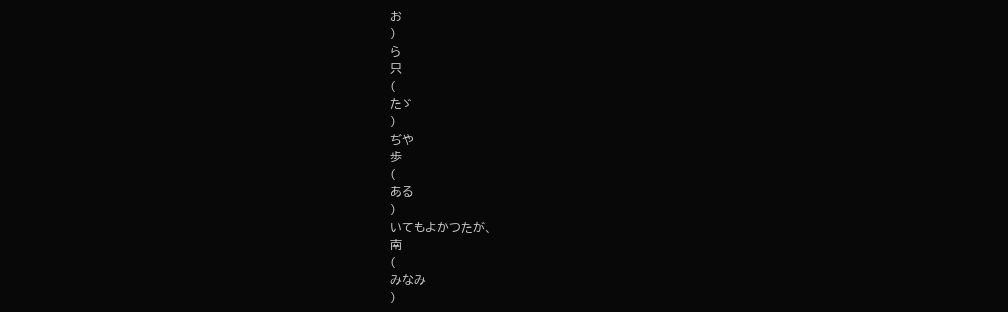お
)
ら
只
(
たゞ
)
ぢや
歩
(
ある
)
いてもよかつたが、
南
(
みなみ
)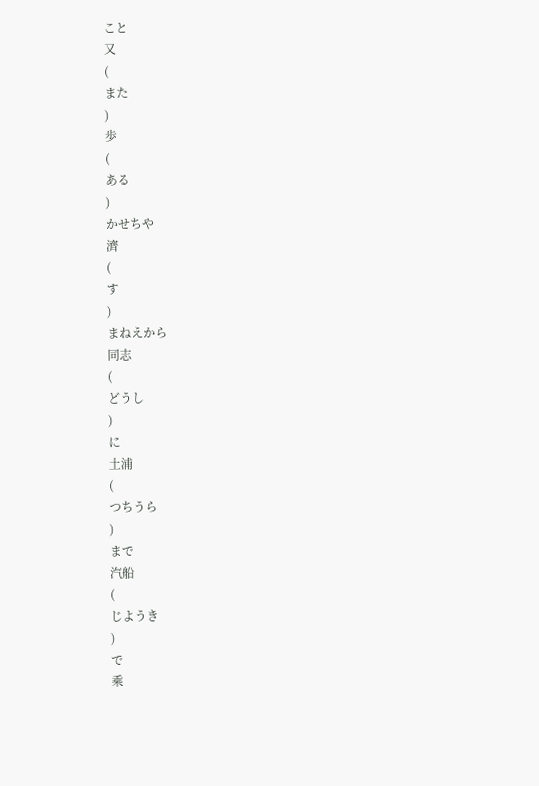こと
又
(
また
)
歩
(
ある
)
かせちや
濟
(
す
)
まねえから
同志
(
どうし
)
に
土浦
(
つちうら
)
まで
汽船
(
じようき
)
で
乘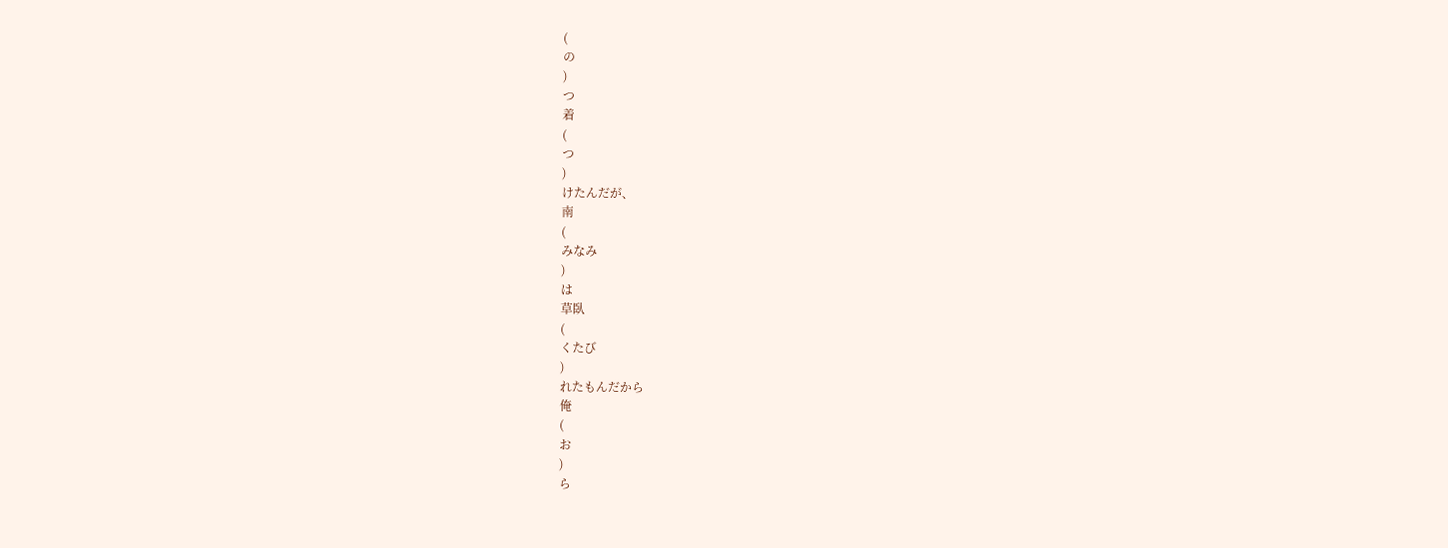(
の
)
つ
着
(
つ
)
けたんだが、
南
(
みなみ
)
は
草臥
(
くたび
)
れたもんだから
俺
(
お
)
ら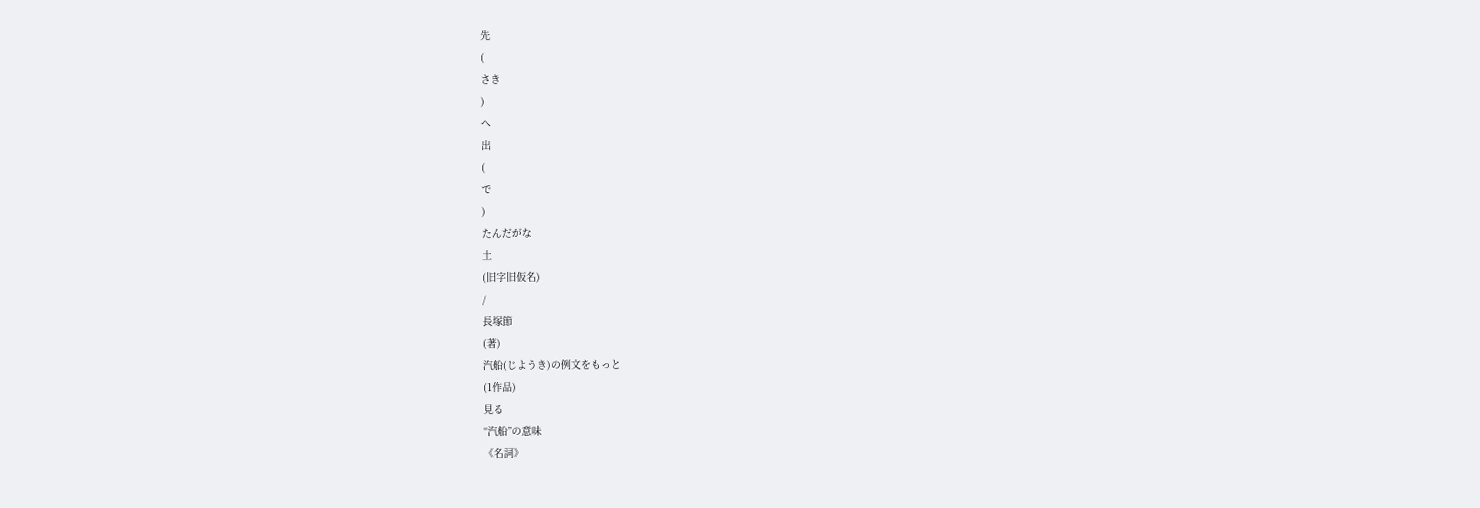先
(
さき
)
へ
出
(
で
)
たんだがな
土
(旧字旧仮名)
/
長塚節
(著)
汽船(じようき)の例文をもっと
(1作品)
見る
“汽船”の意味
《名詞》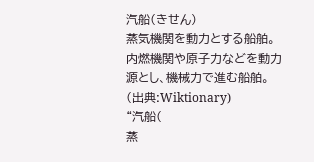汽船(きせん)
蒸気機関を動力とする船舶。
内燃機関や原子力などを動力源とし、機械力で進む船舶。
(出典:Wiktionary)
“汽船(
蒸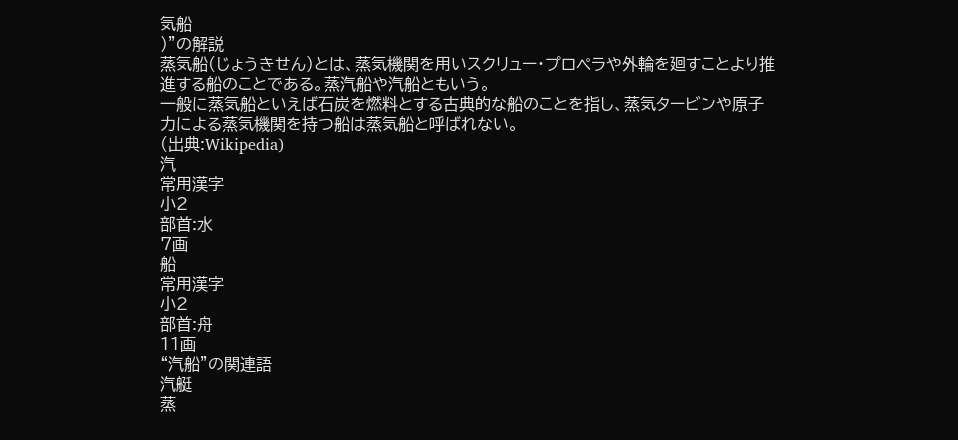気船
)”の解説
蒸気船(じょうきせん)とは、蒸気機関を用いスクリュー・プロペラや外輪を廻すことより推進する船のことである。蒸汽船や汽船ともいう。
一般に蒸気船といえば石炭を燃料とする古典的な船のことを指し、蒸気タービンや原子力による蒸気機関を持つ船は蒸気船と呼ばれない。
(出典:Wikipedia)
汽
常用漢字
小2
部首:⽔
7画
船
常用漢字
小2
部首:⾈
11画
“汽船”の関連語
汽艇
蒸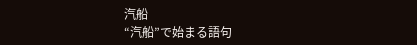汽船
“汽船”で始まる語句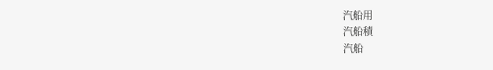汽船用
汽船積
汽船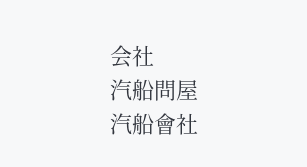会社
汽船問屋
汽船會社